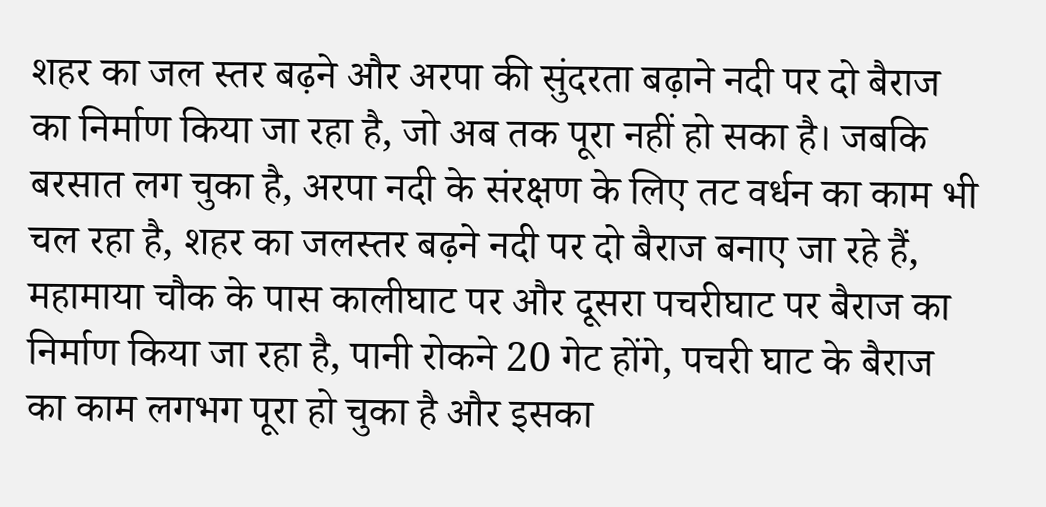शहर का जल स्तर बढ़ने और अरपा की सुंदरता बढ़ाने नदी पर दो बैराज का निर्माण किया जा रहा है, जो अब तक पूरा नहीं हो सका है। जबकि बरसात लग चुका है, अरपा नदी के संरक्षण के लिए तट वर्धन का काम भी चल रहा है, शहर का जलस्तर बढ़ने नदी पर दो बैराज बनाए जा रहे हैं, महामाया चौक के पास कालीघाट पर और दूसरा पचरीघाट पर बैराज का निर्माण किया जा रहा है, पानी रोकने 20 गेट होंगे, पचरी घाट के बैराज का काम लगभग पूरा हो चुका है और इसका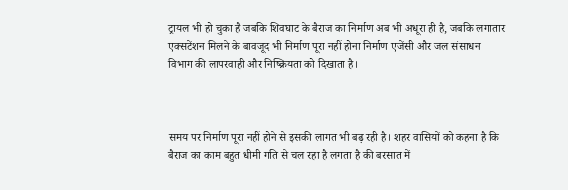ट्रायल भी हो चुका है जबकि शिवघाट के बैराज का निर्माण अब भी अधूरा ही है, जबकि लगातार एक्सटेंशन मिलने के बावजूद भी निर्माण पूरा नहीं होना निर्माण एजेंसी और जल संसाधन विभाग की लापरवाही और निष्क्रियता को दिखाता है।



समय पर निर्माण पूरा नहीं होने से इसकी लागत भी बढ़ रही है। शहर वासियों को कहना है कि बैराज का काम बहुत धीमी गति से चल रहा है लगता है की बरसात में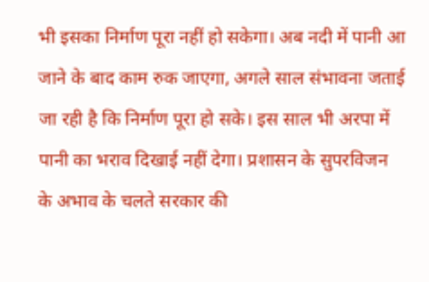भी इसका निर्माण पूरा नहीं हो सकेगा। अब नदी में पानी आ जाने के बाद काम रुक जाएगा, अगले साल संभावना जताई जा रही है कि निर्माण पूरा हो सके। इस साल भी अरपा में पानी का भराव दिखाई नहीं देगा। प्रशासन के सुपरविजन के अभाव के चलते सरकार की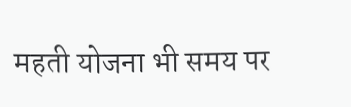महती योजना भी समय पर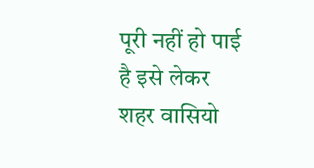पूरी नहीं हो पाई है इसे लेकर शहर वासियो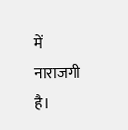में नाराजगी है।